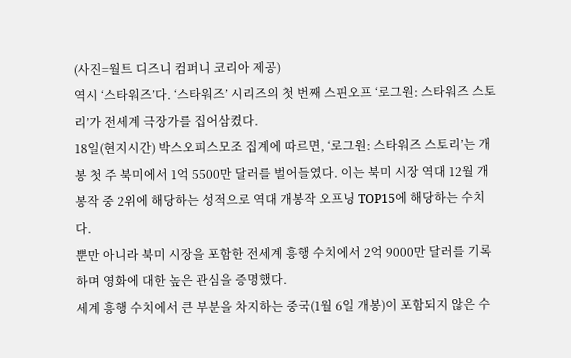(사진=월트 디즈니 컴퍼니 코리아 제공)
역시 ‘스타워즈’다. ‘스타워즈’ 시리즈의 첫 번째 스핀오프 ‘로그원: 스타워즈 스토리’가 전세계 극장가를 집어삼켰다.
18일(현지시간) 박스오피스모조 집계에 따르면, ‘로그원: 스타워즈 스토리’는 개봉 첫 주 북미에서 1억 5500만 달러를 벌어들였다. 이는 북미 시장 역대 12월 개봉작 중 2위에 해당하는 성적으로 역대 개봉작 오프닝 TOP15에 해당하는 수치다.
뿐만 아니라 북미 시장을 포함한 전세계 흥행 수치에서 2억 9000만 달러를 기록하며 영화에 대한 높은 관심을 증명했다.
세계 흥행 수치에서 큰 부분을 차지하는 중국(1월 6일 개봉)이 포함되지 않은 수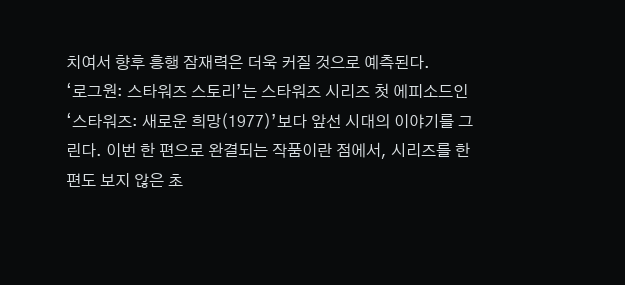치여서 향후 흥행 잠재력은 더욱 커질 것으로 예측된다.
‘로그원: 스타워즈 스토리’는 스타워즈 시리즈 첫 에피소드인 ‘스타워즈: 새로운 희망(1977)’보다 앞선 시대의 이야기를 그린다. 이번 한 편으로 완결되는 작품이란 점에서, 시리즈를 한 편도 보지 않은 초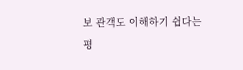보 관객도 이해하기 쉽다는 평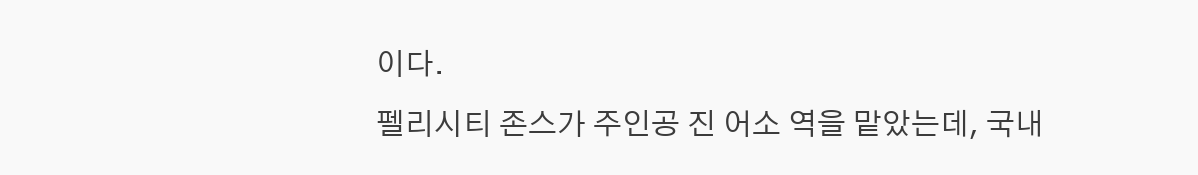이다.
펠리시티 존스가 주인공 진 어소 역을 맡았는데, 국내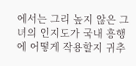에서는 그리 높지 않은 그녀의 인지도가 국내 흥행에 어떻게 작용할지 귀추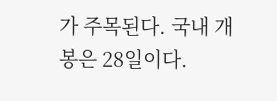가 주목된다. 국내 개봉은 28일이다.